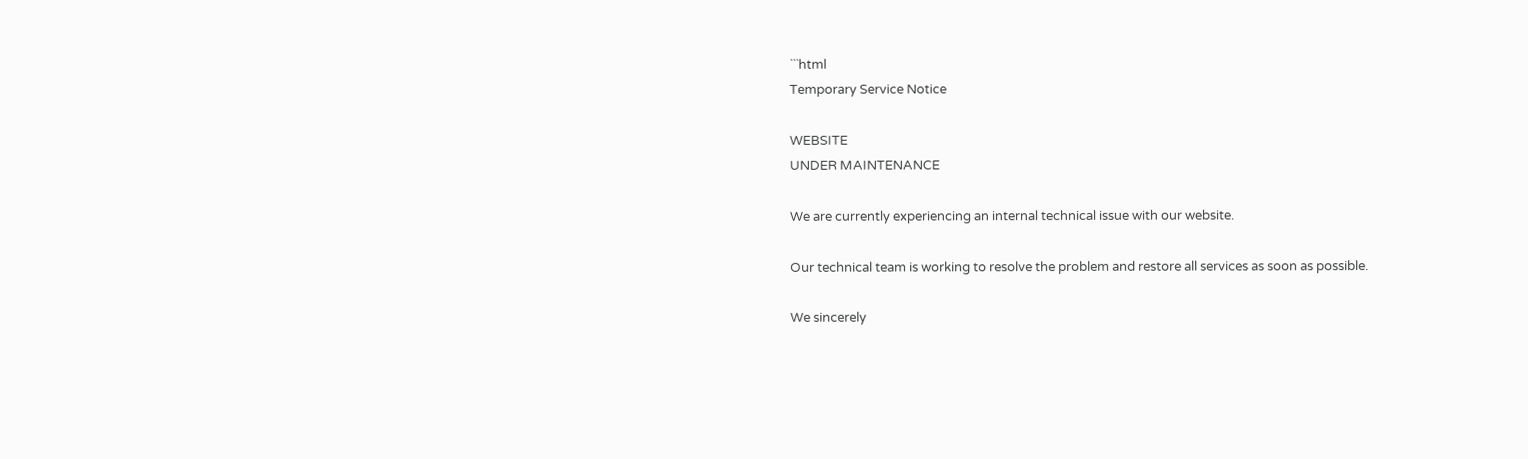```html
Temporary Service Notice

WEBSITE
UNDER MAINTENANCE

We are currently experiencing an internal technical issue with our website.

Our technical team is working to resolve the problem and restore all services as soon as possible.

We sincerely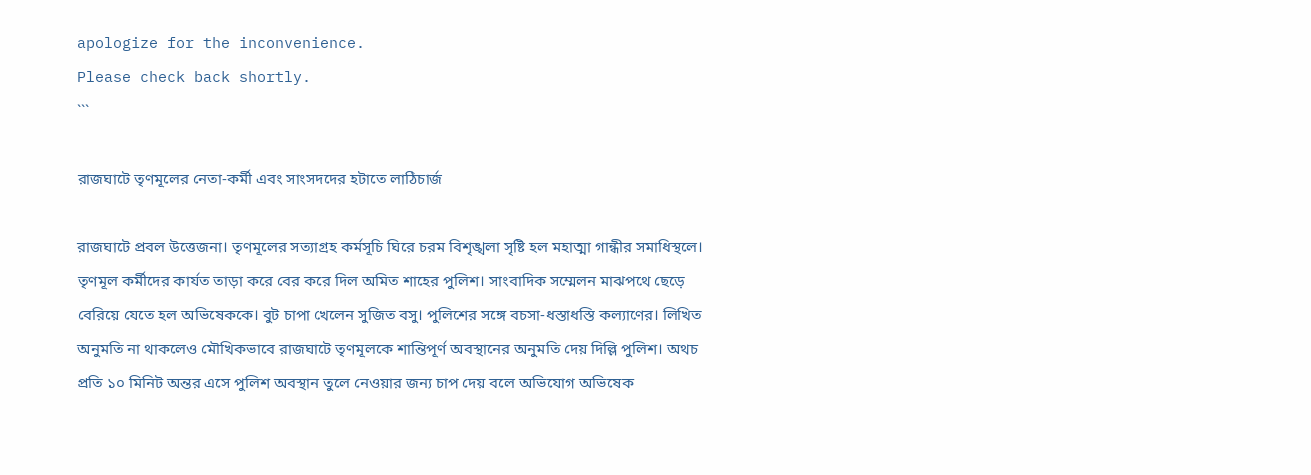apologize for the inconvenience.
Please check back shortly.
```

রাজঘাটে তৃণমূলের নেতা-কর্মী এবং সাংসদদের হটাতে লাঠিচার্জ

রাজঘাটে প্রবল উত্তেজনা। তৃণমূলের সত্যাগ্রহ কর্মসূচি ঘিরে চরম বিশৃঙ্খলা সৃষ্টি হল মহাত্মা গান্ধীর সমাধিস্থলে। তৃণমূল কর্মীদের কার্যত তাড়া করে বের করে দিল অমিত শাহের পুলিশ। সাংবাদিক সম্মেলন মাঝপথে ছেড়ে বেরিয়ে যেতে হল অভিষেককে। বুট চাপা খেলেন সুজিত বসু। পুলিশের সঙ্গে বচসা-ধস্তাধস্তি কল্যাণের। লিখিত অনুমতি না থাকলেও মৌখিকভাবে রাজঘাটে তৃণমূলকে শান্তিপূর্ণ অবস্থানের অনুমতি দেয় দিল্লি পুলিশ। অথচ প্রতি ১০ মিনিট অন্তর এসে পুলিশ অবস্থান তুলে নেওয়ার জন্য চাপ দেয় বলে অভিযোগ অভিষেক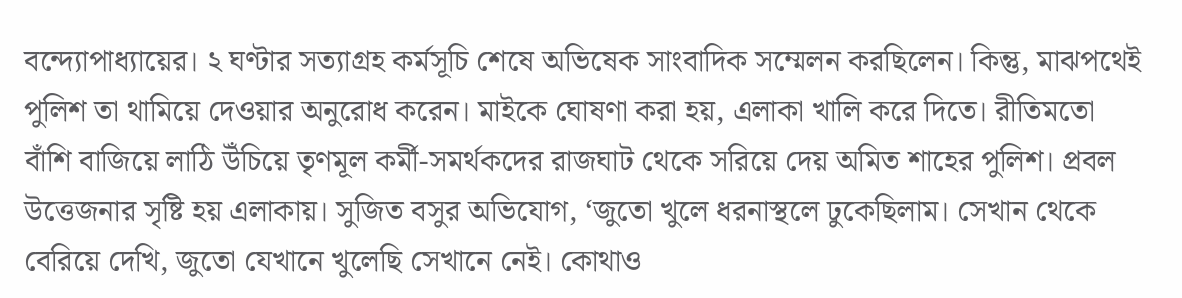বন্দ্যোপাধ্যায়ের। ২ ঘণ্টার সত্যাগ্রহ কর্মসূচি শেষে অভিষেক সাংবাদিক সম্মেলন করছিলেন। কিন্তু, মাঝপথেই পুলিশ তা থামিয়ে দেওয়ার অনুরোধ করেন। মাইকে ঘোষণা করা হয়, এলাকা খালি করে দিতে। রীতিমতো বাঁশি বাজিয়ে লাঠি উঁচিয়ে তৃণমূল কর্মী-সমর্থকদের রাজঘাট থেকে সরিয়ে দেয় অমিত শাহের পুলিশ। প্রবল উত্তেজনার সৃষ্টি হয় এলাকায়। সুজিত বসুর অভিযোগ, ‘জুতো খুলে ধরনাস্থলে ঢুকেছিলাম। সেখান থেকে বেরিয়ে দেখি, জুতো যেখানে খুলেছি সেখানে নেই। কোথাও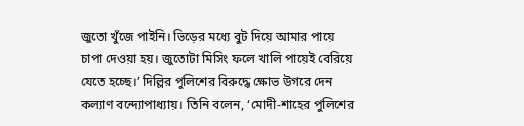জুতো খুঁজে পাইনি। ভিড়ের মধ্যে বুট দিয়ে আমার পায়ে চাপা দেওয়া হয়। জুতোটা মিসিং ফলে খালি পায়েই বেরিয়ে যেতে হচ্ছে।’ দিল্লির পুলিশের বিরুদ্ধে ক্ষোভ উগরে দেন কল্যাণ বন্দ্যোপাধ্যায়। তিনি বলেন, ‘মোদী-শাহের পুলিশের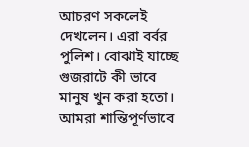আচরণ সকলেই দেখলেন। এরা বর্বর পুলিশ। বোঝাই যাচ্ছে গুজরাটে কী ভাবে মানুষ খুন করা হতো। আমরা শান্তিপূর্ণভাবে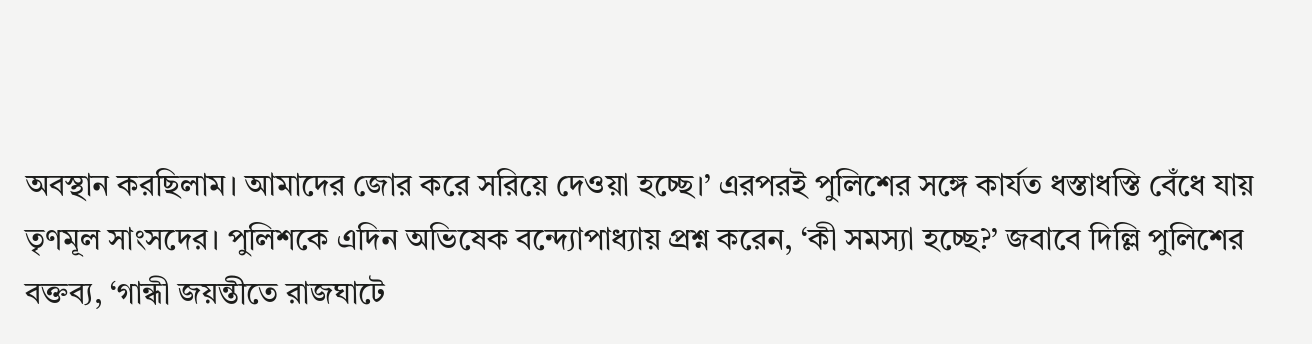অবস্থান করছিলাম। আমাদের জোর করে সরিয়ে দেওয়া হচ্ছে।’ এরপরই পুলিশের সঙ্গে কার্যত ধস্তাধস্তি বেঁধে যায় তৃণমূল সাংসদের। পুলিশকে এদিন অভিষেক বন্দ্যোপাধ্যায় প্রশ্ন করেন, ‘কী সমস্যা হচ্ছে?’ জবাবে দিল্লি পুলিশের বক্তব্য, ‘গান্ধী জয়ন্তীতে রাজঘাটে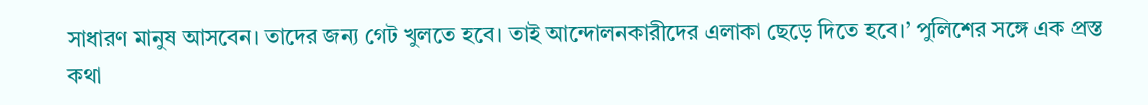সাধারণ মানুষ আসবেন। তাদের জন্য গেট খুলতে হবে। তাই আন্দোলনকারীদের এলাকা ছেড়ে দিতে হবে।’ পুলিশের সঙ্গে এক প্রস্ত কথা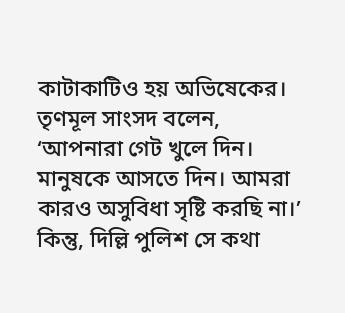কাটাকাটিও হয় অভিষেকের। তৃণমূল সাংসদ বলেন, ‘আপনারা গেট খুলে দিন। মানুষকে আসতে দিন। আমরা কারও অসুবিধা সৃষ্টি করছি না।’ কিন্তু, দিল্লি পুলিশ সে কথা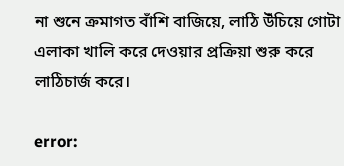না শুনে ক্রমাগত বাঁশি বাজিয়ে, লাঠি উঁচিয়ে গোটা এলাকা খালি করে দেওয়ার প্রক্রিয়া শুরু করে লাঠিচার্জ করে।

error: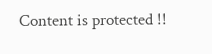Content is protected !!